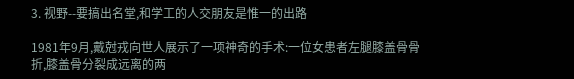3. 视野--要搞出名堂,和学工的人交朋友是惟一的出路

1981年9月,戴尅戎向世人展示了一项神奇的手术:一位女患者左腿膝盖骨骨折,膝盖骨分裂成远离的两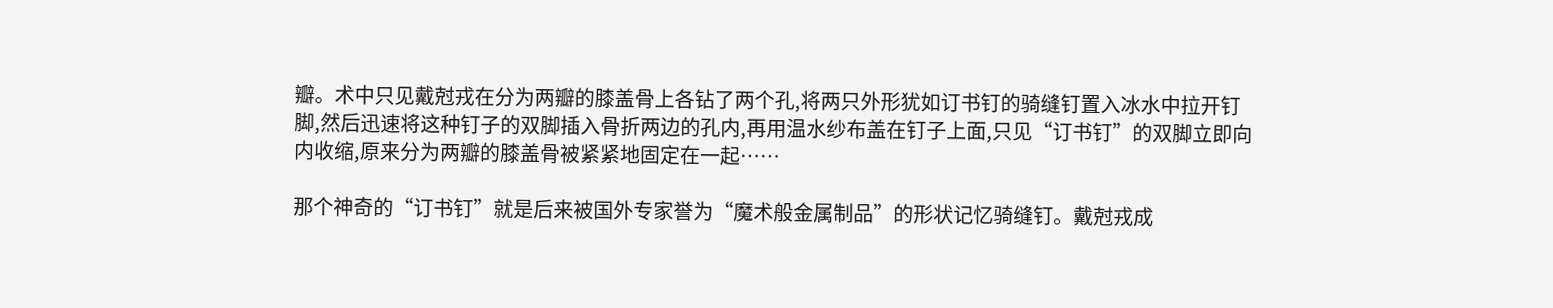瓣。术中只见戴尅戎在分为两瓣的膝盖骨上各钻了两个孔,将两只外形犹如订书钉的骑缝钉置入冰水中拉开钉脚,然后迅速将这种钉子的双脚插入骨折两边的孔内,再用温水纱布盖在钉子上面,只见“订书钉”的双脚立即向内收缩,原来分为两瓣的膝盖骨被紧紧地固定在一起……

那个神奇的“订书钉”就是后来被国外专家誉为“魔术般金属制品”的形状记忆骑缝钉。戴尅戎成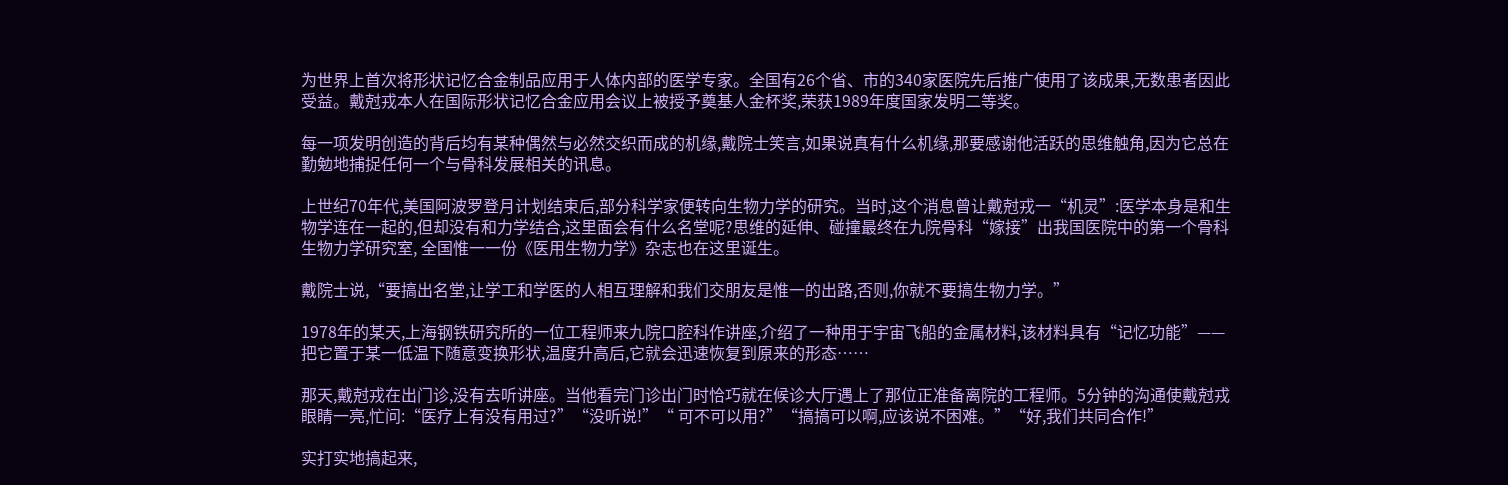为世界上首次将形状记忆合金制品应用于人体内部的医学专家。全国有26个省、市的340家医院先后推广使用了该成果,无数患者因此受益。戴尅戎本人在国际形状记忆合金应用会议上被授予奠基人金杯奖,荣获1989年度国家发明二等奖。

每一项发明创造的背后均有某种偶然与必然交织而成的机缘,戴院士笑言,如果说真有什么机缘,那要感谢他活跃的思维触角,因为它总在勤勉地捕捉任何一个与骨科发展相关的讯息。

上世纪70年代,美国阿波罗登月计划结束后,部分科学家便转向生物力学的研究。当时,这个消息曾让戴尅戎一“机灵”:医学本身是和生物学连在一起的,但却没有和力学结合,这里面会有什么名堂呢?思维的延伸、碰撞最终在九院骨科“嫁接”出我国医院中的第一个骨科生物力学研究室, 全国惟一一份《医用生物力学》杂志也在这里诞生。

戴院士说,“要搞出名堂,让学工和学医的人相互理解和我们交朋友是惟一的出路,否则,你就不要搞生物力学。”

1978年的某天,上海钢铁研究所的一位工程师来九院口腔科作讲座,介绍了一种用于宇宙飞船的金属材料,该材料具有“记忆功能”——把它置于某一低温下随意变换形状,温度升高后,它就会迅速恢复到原来的形态……

那天,戴尅戎在出门诊,没有去听讲座。当他看完门诊出门时恰巧就在候诊大厅遇上了那位正准备离院的工程师。5分钟的沟通使戴尅戎眼睛一亮,忙问:“医疗上有没有用过?”“没听说!”“ 可不可以用?”“搞搞可以啊,应该说不困难。”“好,我们共同合作!”

实打实地搞起来,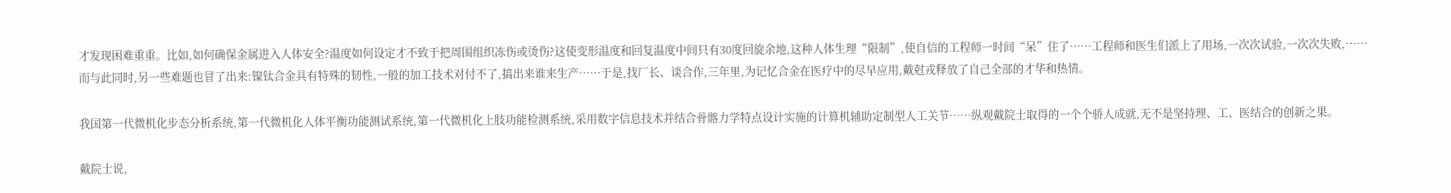才发现困难重重。比如,如何确保金属进入人体安全?温度如何设定才不致于把周围组织冻伤或烫伤?这使变形温度和回复温度中间只有30度回旋余地,这种人体生理“限制”,使自信的工程师一时间“呆”住了……工程师和医生们派上了用场,一次次试验,一次次失败,……而与此同时,另一些难题也冒了出来:镍钛合金具有特殊的韧性,一般的加工技术对付不了,搞出来谁来生产……于是,找厂长、谈合作,三年里,为记忆合金在医疗中的尽早应用,戴尅戎释放了自己全部的才华和热情。

我国第一代微机化步态分析系统,第一代微机化人体平衡功能测试系统,第一代微机化上肢功能检测系统,采用数字信息技术并结合骨髂力学特点设计实施的计算机辅助定制型人工关节……纵观戴院士取得的一个个骄人成就,无不是坚持理、工、医结合的创新之果。

戴院士说,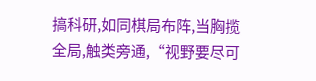搞科研,如同棋局布阵,当胸揽全局,触类旁通,“视野要尽可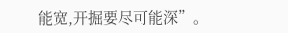能宽,开掘要尽可能深”。